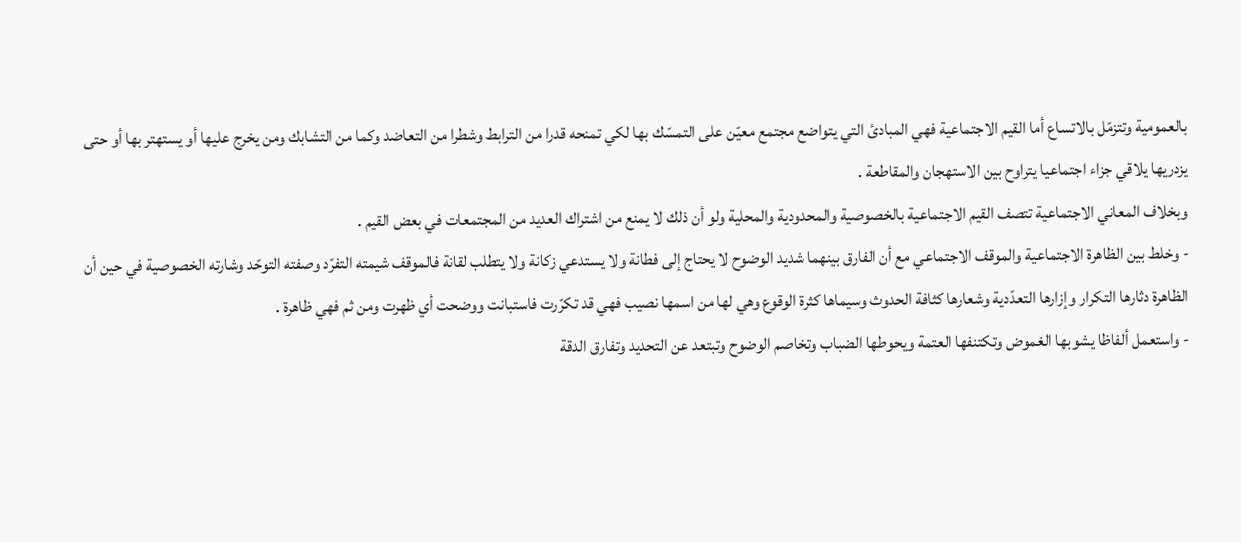بالعمومية وتتزمّل بالاتساع أما القيم الاجتماعية فهي المبادئ التي يتواضع مجتمع معيّن على التمسّك بها لكي تمنحه قدرا من الترابط وشطرا من التعاضد وكما من التشابك ومن يخرج عليها أو يستهتر بها أو حتى يزدريها يلاقي جزاء اجتماعيا يتراوح بين الاستهجان والمقاطعة .
وبخلاف المعاني الاجتماعية تتصف القيم الاجتماعية بالخصوصية والمحدودية والمحلية ولو أن ذلك لا يمنع من اشتراك العديد من المجتمعات في بعض القيم .
- وخلط بين الظاهرة الاجتماعية والموقف الاجتماعي مع أن الفارق بينهما شديد الوضوح لا يحتاج إلى فطانة ولا يستدعي زكانة ولا يتطلب لقانة فالموقف شيمته التفرّد وصفته التوحّد وشارته الخصوصية في حين أن الظاهرة دثارها التكرار وإزارها التعدّدية وشعارها كثافة الحدوث وسيماها كثرة الوقوع وهي لها من اسمها نصيب فهي قد تكرّرت فاستبانت ووضحت أي ظهرت ومن ثم فهي ظاهرة .
- واستعمل ألفاظا يشوبها الغموض وتكتنفها العتمة ويحوطها الضباب وتخاصم الوضوح وتبتعد عن التحديد وتفارق الدقة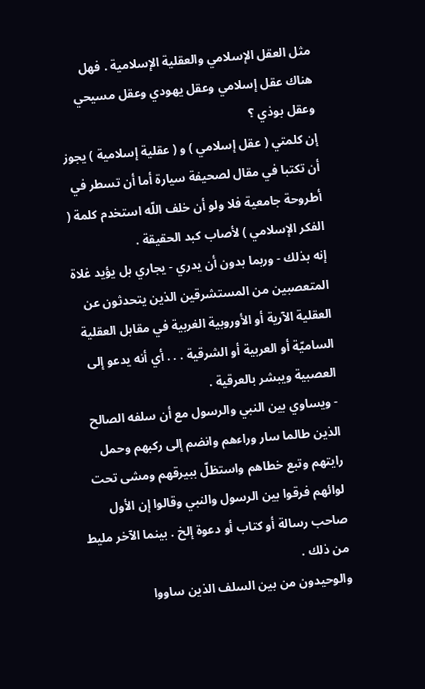مثل العقل الإسلامي والعقلية الإسلامية . فهل هناك عقل إسلامي وعقل يهودي وعقل مسيحي وعقل بوذي ؟
إن كلمتي ( عقل إسلامي ) و ( عقلية إسلامية ) يجوز أن تكتبا في مقال لصحيفة سيارة أما أن تسطر في أطروحة جامعية فلا ولو أن خلف اللّه استخدم كلمة ( الفكر الإسلامي ) لأصاب كبد الحقيقة .
إنه بذلك - وربما بدون أن يدري - يجاري بل يؤيد غلاة المتعصبين من المستشرقين الذين يتحدثون عن العقلية الآرية أو الأوروبية الغربية في مقابل العقلية الساميّة أو العربية أو الشرقية . . . أي أنه يدعو إلى العصبية ويبشر بالعرقية .
- ويساوي بين النبي والرسول مع أن سلفه الصالح الذين طالما سار وراءهم وانضم إلى ركبهم وحمل رايتهم وتبع خطاهم واستظلّ ببيرقهم ومشى تحت لوائهم فرقوا بين الرسول والنبي وقالوا إن الأول صاحب رسالة أو كتاب أو دعوة إلخ . بينما الآخر مليط من ذلك .
والوحيدون من بين السلف الذين ساووا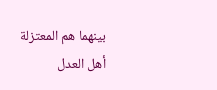بينهما هم المعتزلة أهل العدل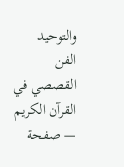والتوحيد
الفن القصصي في القرآن الكريم — صفحة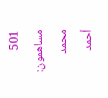501
مساهمون: محمد أحمد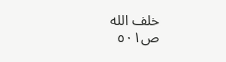خلف الله
ص٥٠١